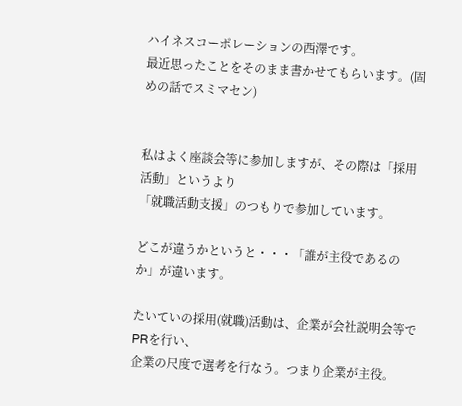ハイネスコーポレーションの西澤です。
最近思ったことをそのまま書かせてもらいます。(固めの話でスミマセン)


私はよく座談会等に参加しますが、その際は「採用活動」というより
「就職活動支援」のつもりで参加しています。

どこが違うかというと・・・「誰が主役であるのか」が違います。

たいていの採用(就職)活動は、企業が会社説明会等でPRを行い、
企業の尺度で選考を行なう。つまり企業が主役。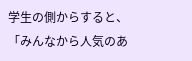学生の側からすると、「みんなから人気のあ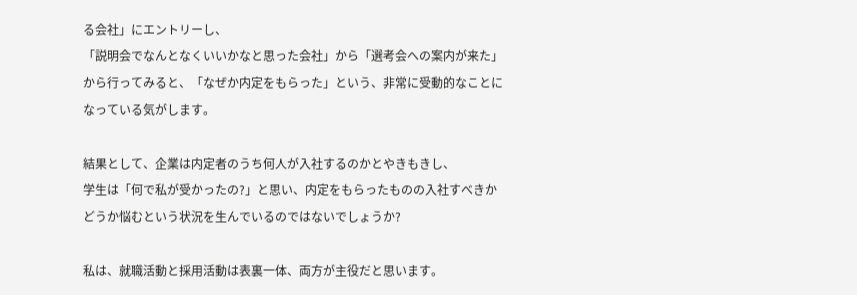る会社」にエントリーし、
「説明会でなんとなくいいかなと思った会社」から「選考会への案内が来た」
から行ってみると、「なぜか内定をもらった」という、非常に受動的なことに
なっている気がします。

結果として、企業は内定者のうち何人が入社するのかとやきもきし、
学生は「何で私が受かったの?」と思い、内定をもらったものの入社すべきか
どうか悩むという状況を生んでいるのではないでしょうか?

私は、就職活動と採用活動は表裏一体、両方が主役だと思います。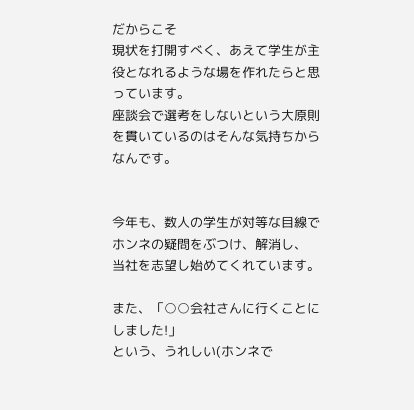だからこそ
現状を打開すべく、あえて学生が主役となれるような場を作れたらと思っています。
座談会で選考をしないという大原則を貫いているのはそんな気持ちからなんです。


今年も、数人の学生が対等な目線でホンネの疑問をぶつけ、解消し、
当社を志望し始めてくれています。

また、「○○会社さんに行くことにしました!」
という、うれしい(ホンネで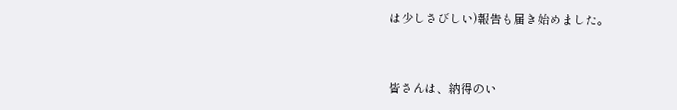は少しさびしい)報告も届き始めました。


皆さんは、納得のい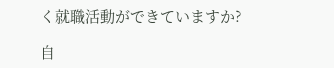く就職活動ができていますか?

自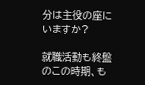分は主役の座にいますか?

就職活動も終盤のこの時期、も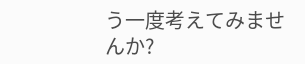う一度考えてみませんか?